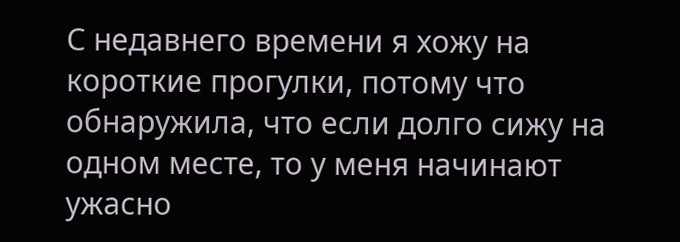С недавнего времени я хожу на короткие прогулки, потому что обнаружила, что если долго сижу на одном месте, то у меня начинают ужасно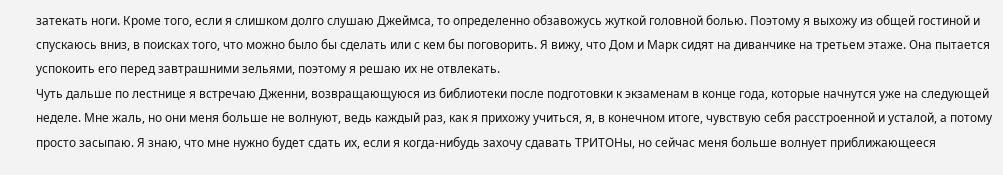затекать ноги. Кроме того, если я слишком долго слушаю Джеймса, то определенно обзавожусь жуткой головной болью. Поэтому я выхожу из общей гостиной и спускаюсь вниз, в поисках того, что можно было бы сделать или с кем бы поговорить. Я вижу, что Дом и Марк сидят на диванчике на третьем этаже. Она пытается успокоить его перед завтрашними зельями, поэтому я решаю их не отвлекать.
Чуть дальше по лестнице я встречаю Дженни, возвращающуюся из библиотеки после подготовки к экзаменам в конце года, которые начнутся уже на следующей неделе. Мне жаль, но они меня больше не волнуют, ведь каждый раз, как я прихожу учиться, я, в конечном итоге, чувствую себя расстроенной и усталой, а потому просто засыпаю. Я знаю, что мне нужно будет сдать их, если я когда-нибудь захочу сдавать ТРИТОНы, но сейчас меня больше волнует приближающееся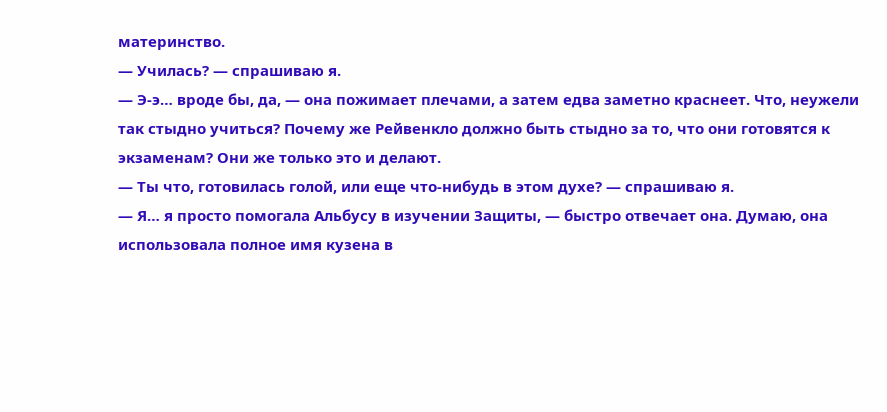материнство.
— Училась? — спрашиваю я.
— Э-э… вроде бы, да, — она пожимает плечами, а затем едва заметно краснеет. Что, неужели так стыдно учиться? Почему же Рейвенкло должно быть стыдно за то, что они готовятся к экзаменам? Они же только это и делают.
— Ты что, готовилась голой, или еще что-нибудь в этом духе? — спрашиваю я.
— Я… я просто помогала Альбусу в изучении Защиты, — быстро отвечает она. Думаю, она использовала полное имя кузена в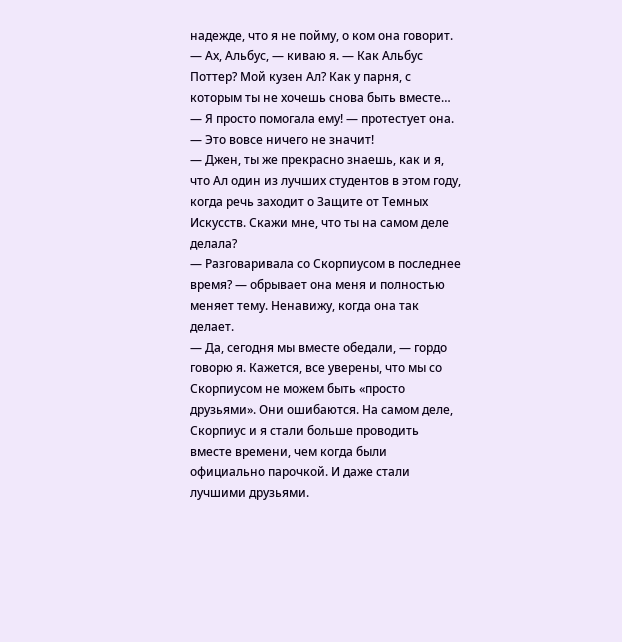надежде, что я не пойму, о ком она говорит.
— Ах, Альбус, — киваю я. — Как Альбус Поттер? Мой кузен Ал? Как у парня, с которым ты не хочешь снова быть вместе…
— Я просто помогала ему! — протестует она. — Это вовсе ничего не значит!
— Джен, ты же прекрасно знаешь, как и я, что Ал один из лучших студентов в этом году, когда речь заходит о Защите от Темных Искусств. Скажи мне, что ты на самом деле делала?
— Разговаривала со Скорпиусом в последнее время? — обрывает она меня и полностью меняет тему. Ненавижу, когда она так делает.
— Да, сегодня мы вместе обедали, — гордо говорю я. Кажется, все уверены, что мы со Скорпиусом не можем быть «просто друзьями». Они ошибаются. На самом деле, Скорпиус и я стали больше проводить вместе времени, чем когда были официально парочкой. И даже стали лучшими друзьями.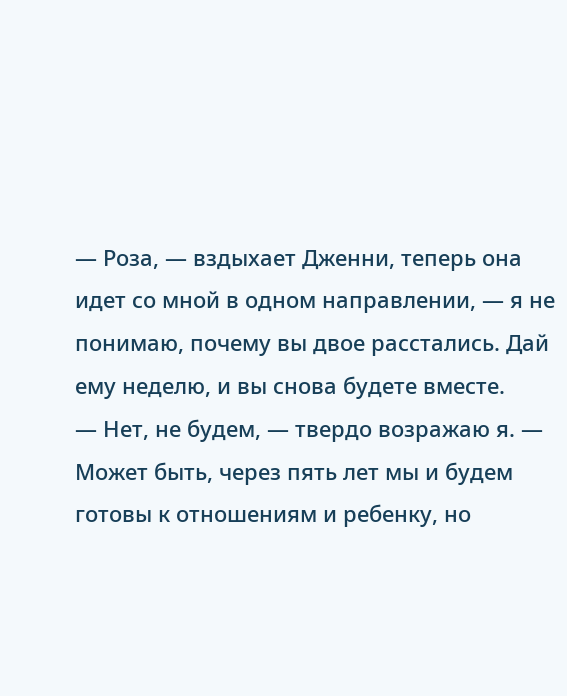— Роза, — вздыхает Дженни, теперь она идет со мной в одном направлении, — я не понимаю, почему вы двое расстались. Дай ему неделю, и вы снова будете вместе.
— Нет, не будем, — твердо возражаю я. — Может быть, через пять лет мы и будем готовы к отношениям и ребенку, но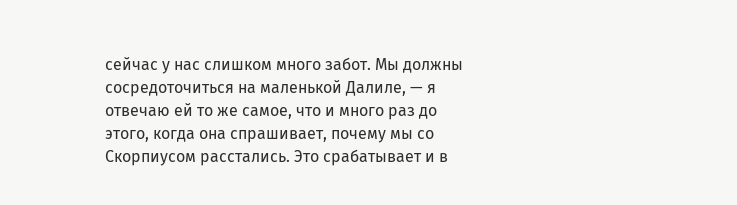сейчас у нас слишком много забот. Мы должны сосредоточиться на маленькой Далиле, — я отвечаю ей то же самое, что и много раз до этого, когда она спрашивает, почему мы со Скорпиусом расстались. Это срабатывает и в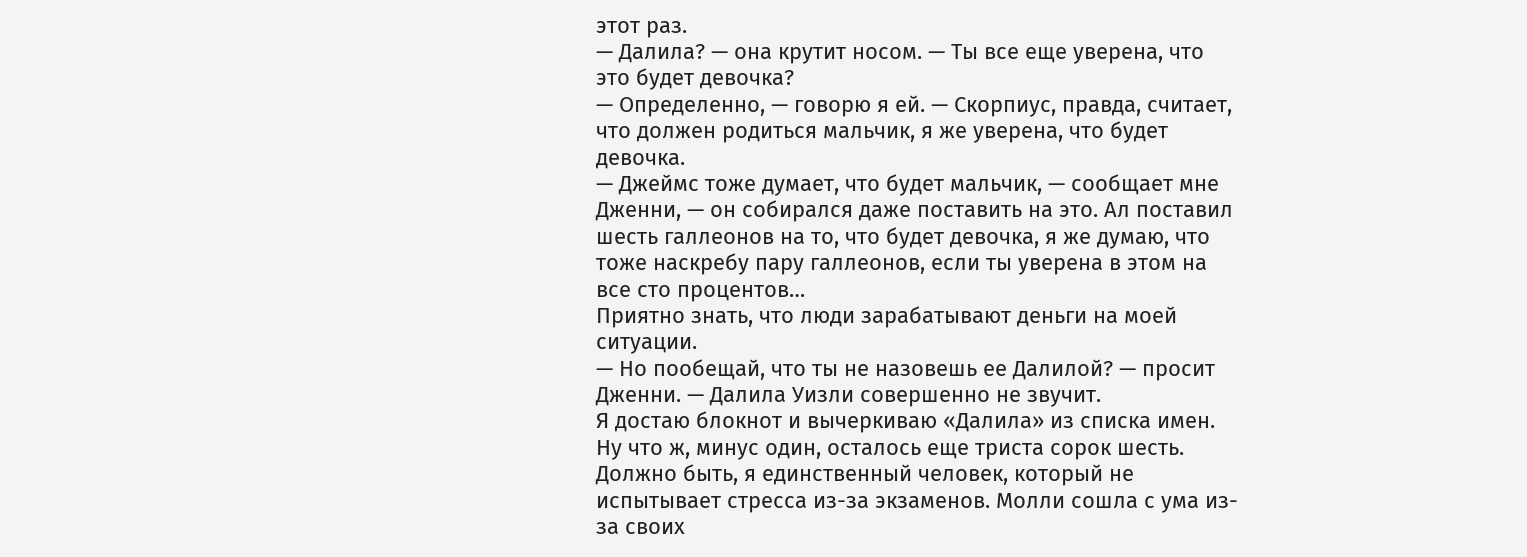этот раз.
— Далила? — она крутит носом. — Ты все еще уверена, что это будет девочка?
— Определенно, — говорю я ей. — Скорпиус, правда, считает, что должен родиться мальчик, я же уверена, что будет девочка.
— Джеймс тоже думает, что будет мальчик, — сообщает мне Дженни, — он собирался даже поставить на это. Ал поставил шесть галлеонов на то, что будет девочка, я же думаю, что тоже наскребу пару галлеонов, если ты уверена в этом на все сто процентов…
Приятно знать, что люди зарабатывают деньги на моей ситуации.
— Но пообещай, что ты не назовешь ее Далилой? — просит Дженни. — Далила Уизли совершенно не звучит.
Я достаю блокнот и вычеркиваю «Далила» из списка имен. Ну что ж, минус один, осталось еще триста сорок шесть.
Должно быть, я единственный человек, который не испытывает стресса из-за экзаменов. Молли сошла с ума из-за своих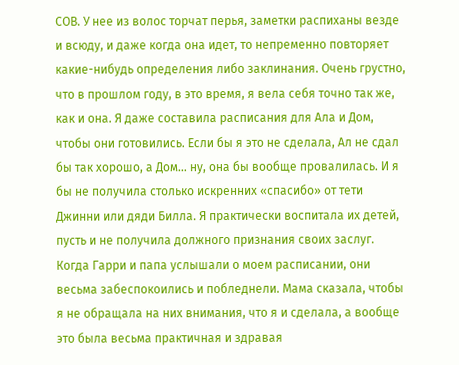СОВ. У нее из волос торчат перья, заметки распиханы везде и всюду, и даже когда она идет, то непременно повторяет какие-нибудь определения либо заклинания. Очень грустно, что в прошлом году, в это время, я вела себя точно так же, как и она. Я даже составила расписания для Ала и Дом, чтобы они готовились. Если бы я это не сделала, Ал не сдал бы так хорошо, а Дом… ну, она бы вообще провалилась. И я бы не получила столько искренних «спасибо» от тети Джинни или дяди Билла. Я практически воспитала их детей, пусть и не получила должного признания своих заслуг. Когда Гарри и папа услышали о моем расписании, они весьма забеспокоились и побледнели. Мама сказала, чтобы я не обращала на них внимания, что я и сделала, а вообще это была весьма практичная и здравая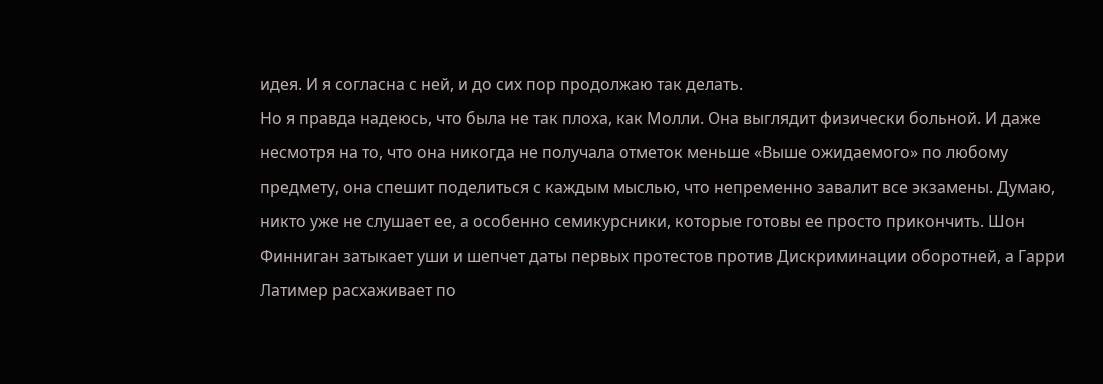идея. И я согласна с ней, и до сих пор продолжаю так делать.
Но я правда надеюсь, что была не так плоха, как Молли. Она выглядит физически больной. И даже несмотря на то, что она никогда не получала отметок меньше «Выше ожидаемого» по любому предмету, она спешит поделиться с каждым мыслью, что непременно завалит все экзамены. Думаю, никто уже не слушает ее, а особенно семикурсники, которые готовы ее просто прикончить. Шон Финниган затыкает уши и шепчет даты первых протестов против Дискриминации оборотней, а Гарри Латимер расхаживает по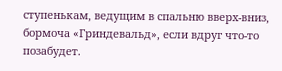ступенькам, ведущим в спальню вверх-вниз, бормоча «Гриндевальд», если вдруг что-то позабудет.